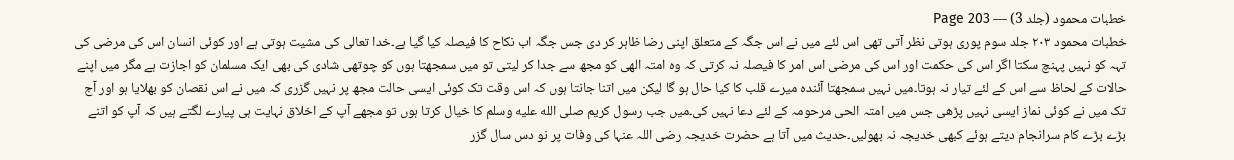خطبات محمود (جلد 3) — Page 203
خطبات محمود ۲۰۳ جلد سوم پوری ہوتی نظر آتی تھی اس لئے میں نے اس جگہ کے متعلق اپنی رضا ظاہر کر دی جس جگہ اب نکاح کا فیصلہ کیا گیا ہے۔خدا تعالی کی مشیت ہوتی ہے اور کوئی انسان اس کی مرضی کی تہہ کو نہیں پہنچ سکتا اگر اس کی حکمت اور اس کی مرضی اس امر کا فیصلہ نہ کرتی کہ وہ امتہ الھی کو مجھ سے جدا کر لیتی تو میں سمجھتا ہوں کو چوتھی شادی کی بھی ایک مسلمان کو اجازت ہے مگر میں اپنے حالات کے لحاظ سے اس کے لئے تیار نہ ہوتا۔میں نہیں سمجھتا آئندہ میرے قلب کا کیا حال ہو گا لیکن میں اتنا جانتا ہوں کہ اس وقت تک کوئی ایسی حالت مجھ پر نہیں گزری کہ میں نے اس نقصان کو بھلایا ہو اور آج تک میں نے کوئی نماز ایسی نہیں پڑھی جس میں امتہ الحی مرحومہ کے لئے دعا نہیں کی۔میں جب رسول کریم صلى الله عليه وسلم کا خیال کرتا ہوں تو مجھے آپ کے اخلاق نہایت ہی پیارے لگتے ہیں کہ آپ کو اتنے بڑے بڑے کام سرانجام دیتے ہوئے کبھی خدیجہ نہ بھولیں۔حدیث میں آتا ہے حضرت خدیجہ رضی اللہ عنہا کی وفات پر نو دس سال گزر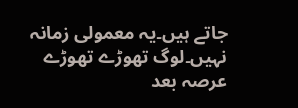جاتے ہیں۔یہ معمولی زمانہ نہیں۔لوگ تھوڑے تھوڑے عرصہ بعد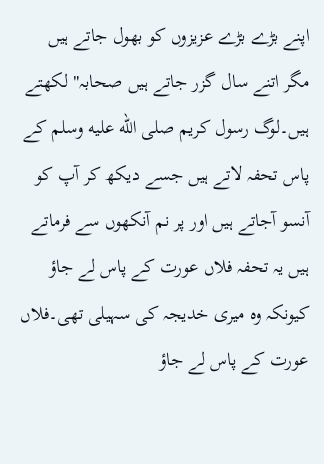اپنے بڑے بڑے عزیزوں کو بھول جاتے ہیں مگر اتنے سال گزر جاتے ہیں صحابہ" لکھتے ہیں۔لوگ رسول کریم صلى الله عليه وسلم کے پاس تحفہ لاتے ہیں جسے دیکھ کر آپ کو آنسو آجاتے ہیں اور پر نم آنکھوں سے فرماتے ہیں یہ تحفہ فلاں عورت کے پاس لے جاؤ کیونکہ وہ میری خدیجہ کی سہیلی تھی۔فلاں عورت کے پاس لے جاؤ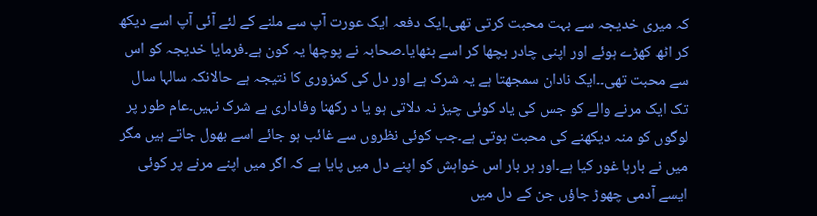کہ میری خدیجہ سے بہت محبت کرتی تھی۔ایک دفعہ ایک عورت آپ سے ملنے کے لئے آئی آپ اسے دیکھ کر اٹھ کھڑے ہوئے اور اپنی چادر بچھا کر اسے بٹھایا۔صحابہ نے پوچھا یہ کون ہے۔فرمایا خدیجہ کو اس سے محبت تھی۔۔ایک نادان سمجھتا ہے یہ شرک ہے اور دل کی کمزوری کا نتیجہ ہے حالانکہ سالہا سال تک ایک مرنے والے کو جس کی یاد کوئی چیز نہ دلاتی ہو یا د رکھنا وفاداری ہے شرک نہیں۔عام طور پر لوگوں کو منہ دیکھنے کی محبت ہوتی ہے۔جب کوئی نظروں سے غائب ہو جائے اسے بھول جاتے ہیں مگر میں نے بارہا غور کیا ہے۔اور ہر بار اس خواہش کو اپنے دل میں پایا ہے کہ اگر میں اپنے مرنے پر کوئی ایسے آدمی چھوڑ جاؤں جن کے دل میں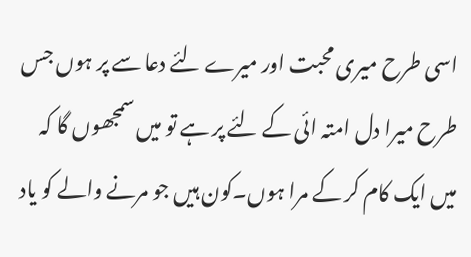اسی طرح میری محبت اور میرے لئے دعا سے پر ہوں جس طرح میرا دل امتہ ائی کے لئے پر ہے تو میں سمجھوں گا کہ میں ایک کام کر کے مرا ہوں۔کون ہیں جو مرنے والے کو یاد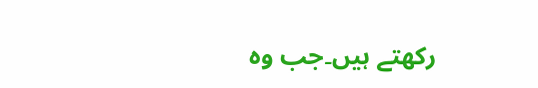رکھتے ہیں۔جب وہ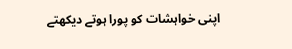اپنی خواہشات کو پورا ہوتے دیکھتے